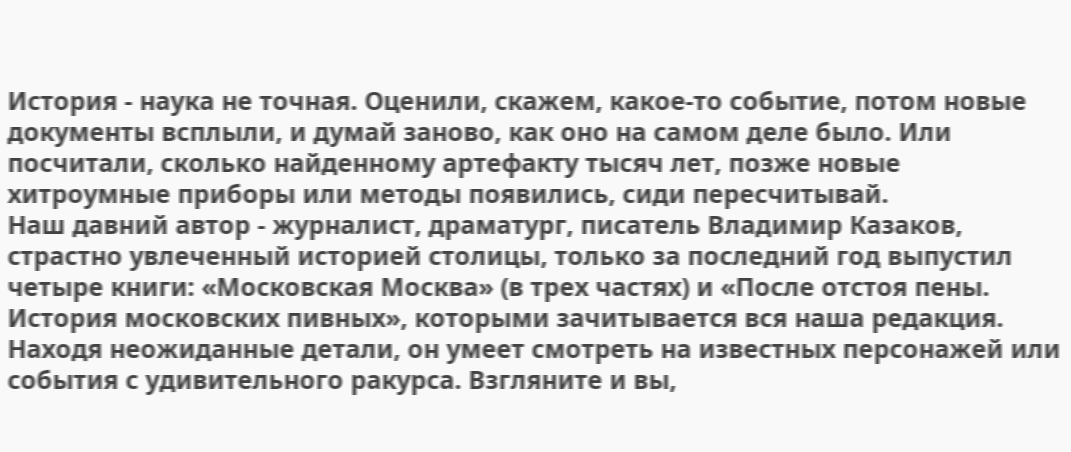История - наука не точная. Оценили, скажем, какое-то событие, потом новые документы всплыли, и думай заново, как оно на самом деле было. Или посчитали, сколько найденному артефакту тысяч лет, позже новые хитроумные приборы или методы появились, сиди пересчитывай.
Наш давний автор - журналист, драматург, писатель Владимир Казаков, страстно увлеченный историей столицы, только за последний год выпустил четыре книги: «Московская Москва» (в трех частях) и «После отстоя пены. История московских пивных», которыми зачитывается вся наша редакция. Находя неожиданные детали, он умеет смотреть на известных персонажей или события с удивительного ракурса. Взгляните и вы,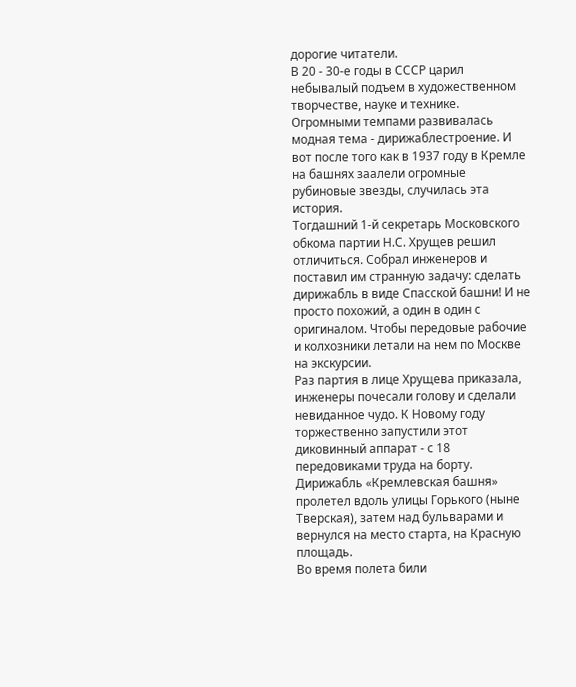дорогие читатели.
В 20 - 30-е годы в СССР царил небывалый подъем в художественном творчестве, науке и технике. Огромными темпами развивалась модная тема - дирижаблестроение. И вот после того как в 1937 году в Кремле на башнях заалели огромные рубиновые звезды, случилась эта история.
Тогдашний 1-й секретарь Московского обкома партии Н.С. Хрущев решил отличиться. Собрал инженеров и поставил им странную задачу: сделать дирижабль в виде Спасской башни! И не просто похожий, а один в один с оригиналом. Чтобы передовые рабочие и колхозники летали на нем по Москве на экскурсии.
Раз партия в лице Хрущева приказала, инженеры почесали голову и сделали невиданное чудо. К Новому году торжественно запустили этот диковинный аппарат - с 18 передовиками труда на борту. Дирижабль «Кремлевская башня» пролетел вдоль улицы Горького (ныне Тверская), затем над бульварами и вернулся на место старта, на Красную площадь.
Во время полета били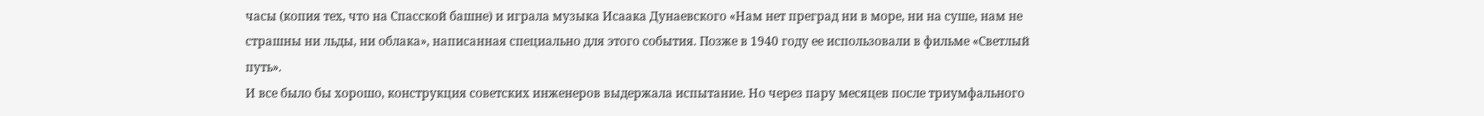часы (копия тех, что на Спасской башне) и играла музыка Исаака Дунаевского «Нам нет преград ни в море, ни на суше, нам не страшны ни льды, ни облака», написанная специально для этого события. Позже в 1940 году ее использовали в фильме «Светлый путь».
И все было бы хорошо, конструкция советских инженеров выдержала испытание. Но через пару месяцев после триумфального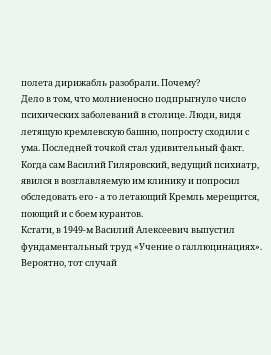полета дирижабль разобрали. Почему?
Дело в том, что молниеносно подпрыгнуло число психических заболеваний в столице. Люди, видя летящую кремлевскую башню, попросту сходили с ума. Последней точкой стал удивительный факт. Когда сам Василий Гиляровский, ведущий психиатр, явился в возглавляемую им клинику и попросил обследовать его - а то летающий Кремль мерещится, поющий и с боем курантов.
Кстати, в 1949-м Василий Алексеевич выпустил фундаментальный труд «Учение о галлюцинациях». Вероятно, тот случай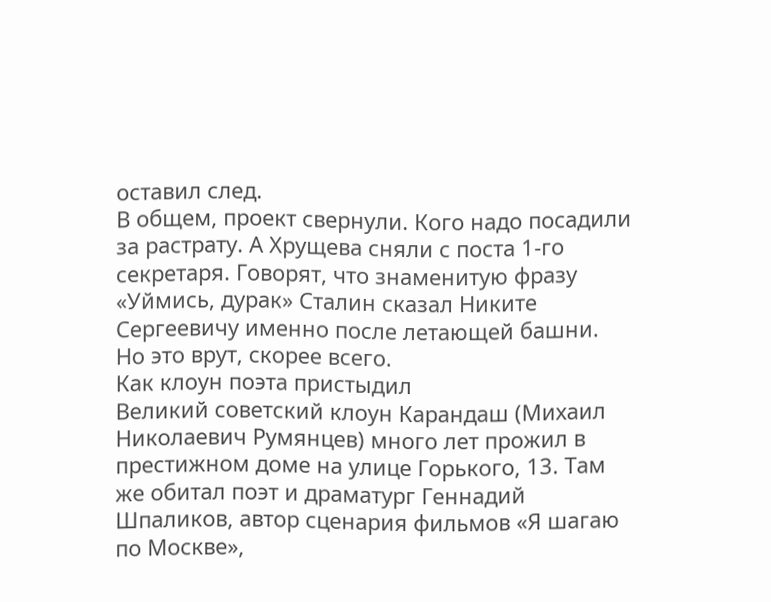оставил след.
В общем, проект свернули. Кого надо посадили за растрату. А Хрущева сняли с поста 1-го секретаря. Говорят, что знаменитую фразу «Уймись, дурак» Сталин сказал Никите Сергеевичу именно после летающей башни. Но это врут, скорее всего.
Как клоун поэта пристыдил
Великий советский клоун Карандаш (Михаил Николаевич Румянцев) много лет прожил в престижном доме на улице Горького, 13. Там же обитал поэт и драматург Геннадий Шпаликов, автор сценария фильмов «Я шагаю по Москве»,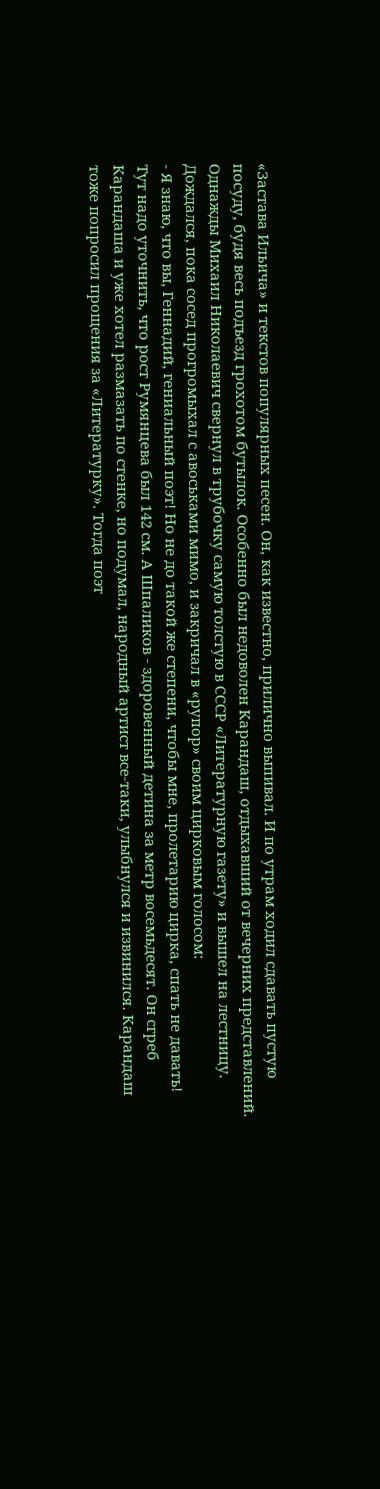«Застава Ильича» и текстов популярных песен. Он, как известно, прилично выпивал. И по утрам ходил сдавать пустую посуду, будя весь подъезд грохотом бутылок. Особенно был недоволен Карандаш, отдыхавший от вечерних представлений.
Однажды Михаил Николаевич свернул в трубочку самую толстую в СССР «Литературную газету» и вышел на лестницу. Дождался, пока сосед прогромыхал с авоськами мимо, и закричал в «рупор» своим цирковым голосом:
- Я знаю, что вы, Геннадий, гениальный поэт! Но не до такой же степени, чтобы мне, пролетарию цирка, спать не давать!
Тут надо уточнить, что рост Румянцева был 142 см. А Шпаликов - здоровенный детина за метр восемьдесят. Он сгреб Карандаша и уже хотел размазать по стенке, но подумал, народный артист все-таки, улыбнулся и извинился. Карандаш тоже попросил прощения за «Литературку». Тогда поэт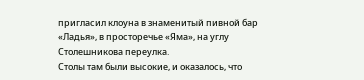пригласил клоуна в знаменитый пивной бар «Ладья», в просторечье «Яма», на углу Столешникова переулка.
Столы там были высокие, и оказалось, что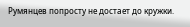Румянцев попросту не достает до кружки.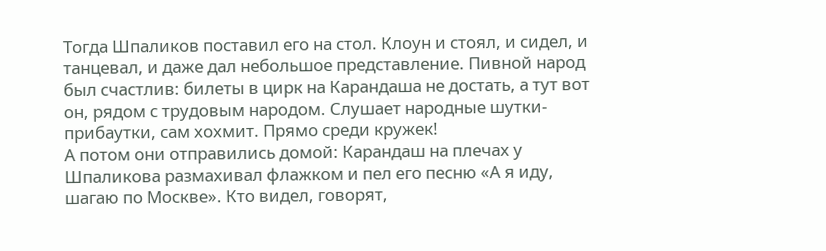Тогда Шпаликов поставил его на стол. Клоун и стоял, и сидел, и танцевал, и даже дал небольшое представление. Пивной народ был счастлив: билеты в цирк на Карандаша не достать, а тут вот он, рядом с трудовым народом. Слушает народные шутки-прибаутки, сам хохмит. Прямо среди кружек!
А потом они отправились домой: Карандаш на плечах у Шпаликова размахивал флажком и пел его песню «А я иду, шагаю по Москве». Кто видел, говорят,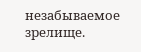незабываемое зрелище.